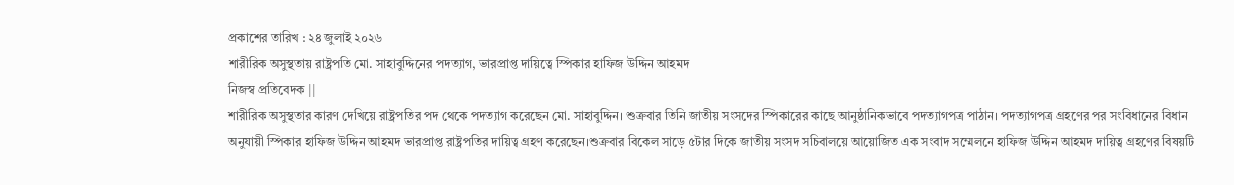প্রকাশের তারিখ : ২৪ জুলাই ২০২৬
শারীরিক অসুস্থতায় রাষ্ট্রপতি মো. সাহাবুদ্দিনের পদত্যাগ, ভারপ্রাপ্ত দায়িত্বে স্পিকার হাফিজ উদ্দিন আহমদ
নিজস্ব প্রতিবেদক ||
শারীরিক অসুস্থতার কারণ দেখিয়ে রাষ্ট্রপতির পদ থেকে পদত্যাগ করেছেন মো. সাহাবুদ্দিন। শুক্রবার তিনি জাতীয় সংসদের স্পিকারের কাছে আনুষ্ঠানিকভাবে পদত্যাগপত্র পাঠান। পদত্যাগপত্র গ্রহণের পর সংবিধানের বিধান অনুযায়ী স্পিকার হাফিজ উদ্দিন আহমদ ভারপ্রাপ্ত রাষ্ট্রপতির দায়িত্ব গ্রহণ করেছেন।শুক্রবার বিকেল সাড়ে ৫টার দিকে জাতীয় সংসদ সচিবালয়ে আয়োজিত এক সংবাদ সম্মেলনে হাফিজ উদ্দিন আহমদ দায়িত্ব গ্রহণের বিষয়টি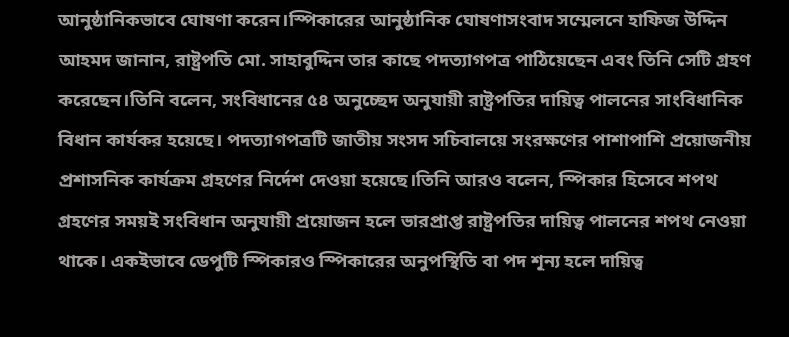আনুষ্ঠানিকভাবে ঘোষণা করেন।স্পিকারের আনুষ্ঠানিক ঘোষণাসংবাদ সম্মেলনে হাফিজ উদ্দিন আহমদ জানান, রাষ্ট্রপতি মো. সাহাবুদ্দিন তার কাছে পদত্যাগপত্র পাঠিয়েছেন এবং তিনি সেটি গ্রহণ করেছেন।তিনি বলেন, সংবিধানের ৫৪ অনুচ্ছেদ অনুযায়ী রাষ্ট্রপতির দায়িত্ব পালনের সাংবিধানিক বিধান কার্যকর হয়েছে। পদত্যাগপত্রটি জাতীয় সংসদ সচিবালয়ে সংরক্ষণের পাশাপাশি প্রয়োজনীয় প্রশাসনিক কার্যক্রম গ্রহণের নির্দেশ দেওয়া হয়েছে।তিনি আরও বলেন, স্পিকার হিসেবে শপথ গ্রহণের সময়ই সংবিধান অনুযায়ী প্রয়োজন হলে ভারপ্রাপ্ত রাষ্ট্রপতির দায়িত্ব পালনের শপথ নেওয়া থাকে। একইভাবে ডেপুটি স্পিকারও স্পিকারের অনুপস্থিতি বা পদ শূন্য হলে দায়িত্ব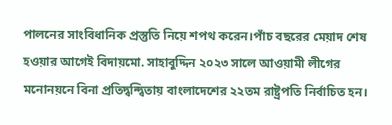পালনের সাংবিধানিক প্রস্তুতি নিয়ে শপথ করেন।পাঁচ বছরের মেয়াদ শেষ হওয়ার আগেই বিদায়মো. সাহাবুদ্দিন ২০২৩ সালে আওয়ামী লীগের মনোনয়নে বিনা প্রতিদ্বন্দ্বিতায় বাংলাদেশের ২২তম রাষ্ট্রপতি নির্বাচিত হন।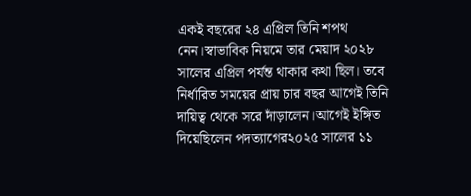একই বছরের ২৪ এপ্রিল তিনি শপথ নেন।স্বাভাবিক নিয়মে তার মেয়াদ ২০২৮ সালের এপ্রিল পর্যন্ত থাকার কথা ছিল। তবে নির্ধারিত সময়ের প্রায় চার বছর আগেই তিনি দায়িত্ব থেকে সরে দাঁড়ালেন।আগেই ইঙ্গিত দিয়েছিলেন পদত্যাগের২০২৫ সালের ১১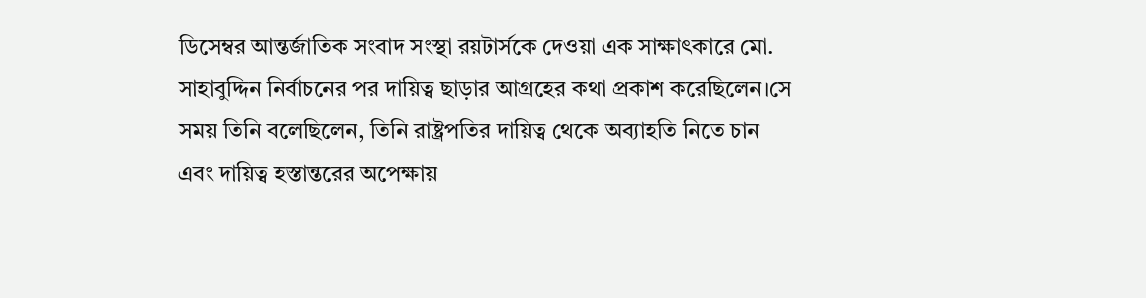ডিসেম্বর আন্তর্জাতিক সংবাদ সংস্থা রয়টার্সকে দেওয়া এক সাক্ষাৎকারে মো. সাহাবুদ্দিন নির্বাচনের পর দায়িত্ব ছাড়ার আগ্রহের কথা প্রকাশ করেছিলেন।সে সময় তিনি বলেছিলেন, তিনি রাষ্ট্রপতির দায়িত্ব থেকে অব্যাহতি নিতে চান এবং দায়িত্ব হস্তান্তরের অপেক্ষায়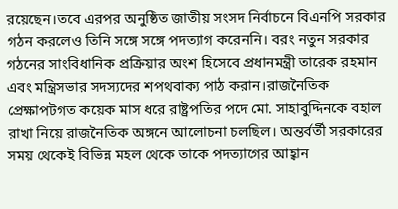রয়েছেন।তবে এরপর অনুষ্ঠিত জাতীয় সংসদ নির্বাচনে বিএনপি সরকার গঠন করলেও তিনি সঙ্গে সঙ্গে পদত্যাগ করেননি। বরং নতুন সরকার গঠনের সাংবিধানিক প্রক্রিয়ার অংশ হিসেবে প্রধানমন্ত্রী তারেক রহমান এবং মন্ত্রিসভার সদস্যদের শপথবাক্য পাঠ করান।রাজনৈতিক প্রেক্ষাপটগত কয়েক মাস ধরে রাষ্ট্রপতির পদে মো. সাহাবুদ্দিনকে বহাল রাখা নিয়ে রাজনৈতিক অঙ্গনে আলোচনা চলছিল। অন্তর্বর্তী সরকারের সময় থেকেই বিভিন্ন মহল থেকে তাকে পদত্যাগের আহ্বান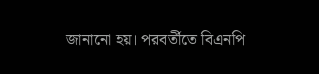জানানো হয়। পরবর্তীতে বিএনপি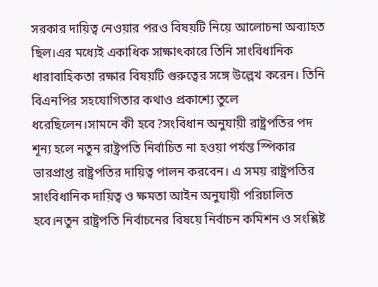সরকার দায়িত্ব নেওয়ার পরও বিষয়টি নিয়ে আলোচনা অব্যাহত ছিল।এর মধ্যেই একাধিক সাক্ষাৎকারে তিনি সাংবিধানিক ধারাবাহিকতা রক্ষার বিষয়টি গুরুত্বের সঙ্গে উল্লেখ করেন। তিনি বিএনপির সহযোগিতার কথাও প্রকাশ্যে তুলে ধরেছিলেন।সামনে কী হবে?সংবিধান অনুযায়ী রাষ্ট্রপতির পদ শূন্য হলে নতুন রাষ্ট্রপতি নির্বাচিত না হওয়া পর্যন্ত স্পিকার ভারপ্রাপ্ত রাষ্ট্রপতির দায়িত্ব পালন করবেন। এ সময় রাষ্ট্রপতির সাংবিধানিক দায়িত্ব ও ক্ষমতা আইন অনুযায়ী পরিচালিত হবে।নতুন রাষ্ট্রপতি নির্বাচনের বিষয়ে নির্বাচন কমিশন ও সংশ্লিষ্ট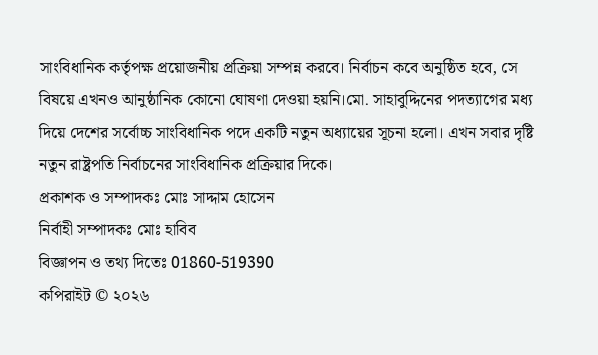সাংবিধানিক কর্তৃপক্ষ প্রয়োজনীয় প্রক্রিয়া সম্পন্ন করবে। নির্বাচন কবে অনুষ্ঠিত হবে, সে বিষয়ে এখনও আনুষ্ঠানিক কোনো ঘোষণা দেওয়া হয়নি।মো. সাহাবুদ্দিনের পদত্যাগের মধ্য দিয়ে দেশের সর্বোচ্চ সাংবিধানিক পদে একটি নতুন অধ্যায়ের সূচনা হলো। এখন সবার দৃষ্টি নতুন রাষ্ট্রপতি নির্বাচনের সাংবিধানিক প্রক্রিয়ার দিকে।
প্রকাশক ও সম্পাদকঃ মোঃ সাদ্দাম হোসেন
নির্বাহী সম্পাদকঃ মোঃ হাবিব
বিজ্ঞাপন ও তথ্য দিতেঃ 01860-519390
কপিরাইট © ২০২৬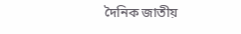দৈনিক জাতীয়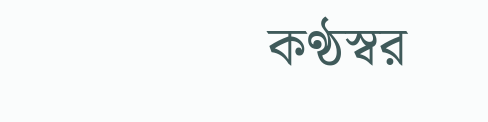কণ্ঠস্বর